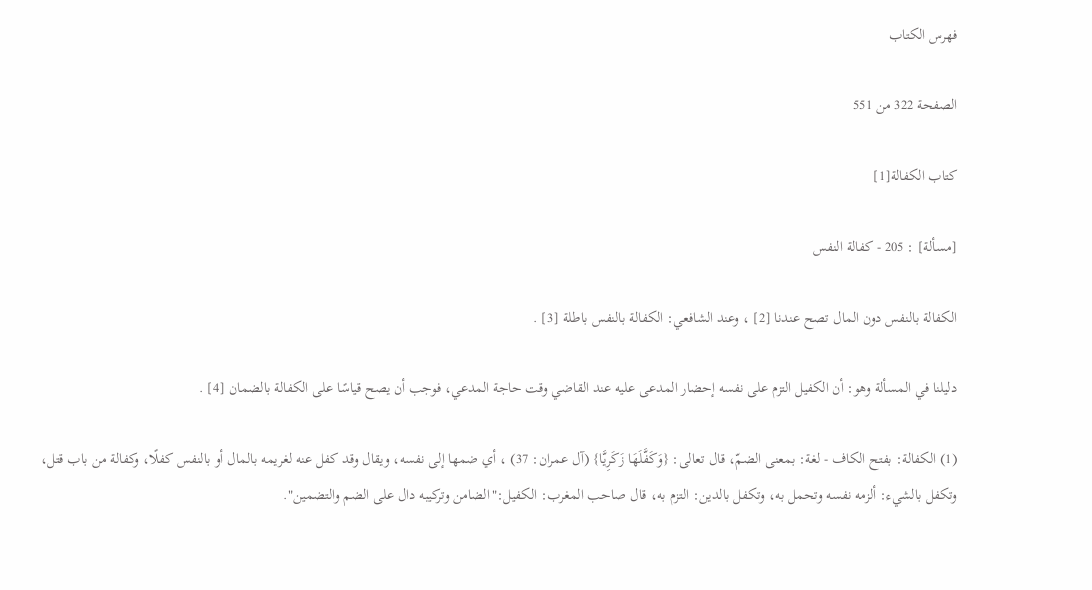فهرس الكتاب

الصفحة 322 من 551

كتاب الكفالة[1]

[مسألة] : 205 - كفالة النفس

الكفالة بالنفس دون المال تصح عندنا [2] ، وعند الشافعي: الكفالة بالنفس باطلة [3] .

دليلنا في المسألة وهو: أن الكفيل التزم على نفسه إحضار المدعى عليه عند القاضي وقت حاجة المدعي، فوجب أن يصح قياسًا على الكفالة بالضمان [4] .

(1) الكفالة: بفتح الكاف - لغة: بمعنى الضمّ، قال تعالى: {وَكَفَّلَهَا زَكَرِيَّا} (آل عمران: 37) ، أي ضمها إلى نفسه، ويقال وقد كفل عنه لغريمه بالمال أو بالنفس كفلًا، وكفالة من باب قتل، وتكفل بالشيء: ألزمه نفسه وتحمل به، وتكفل بالدين: التزم به، قال صاحب المغرب: الكفيل:"الضامن وتركيبه دال على الضم والتضمين".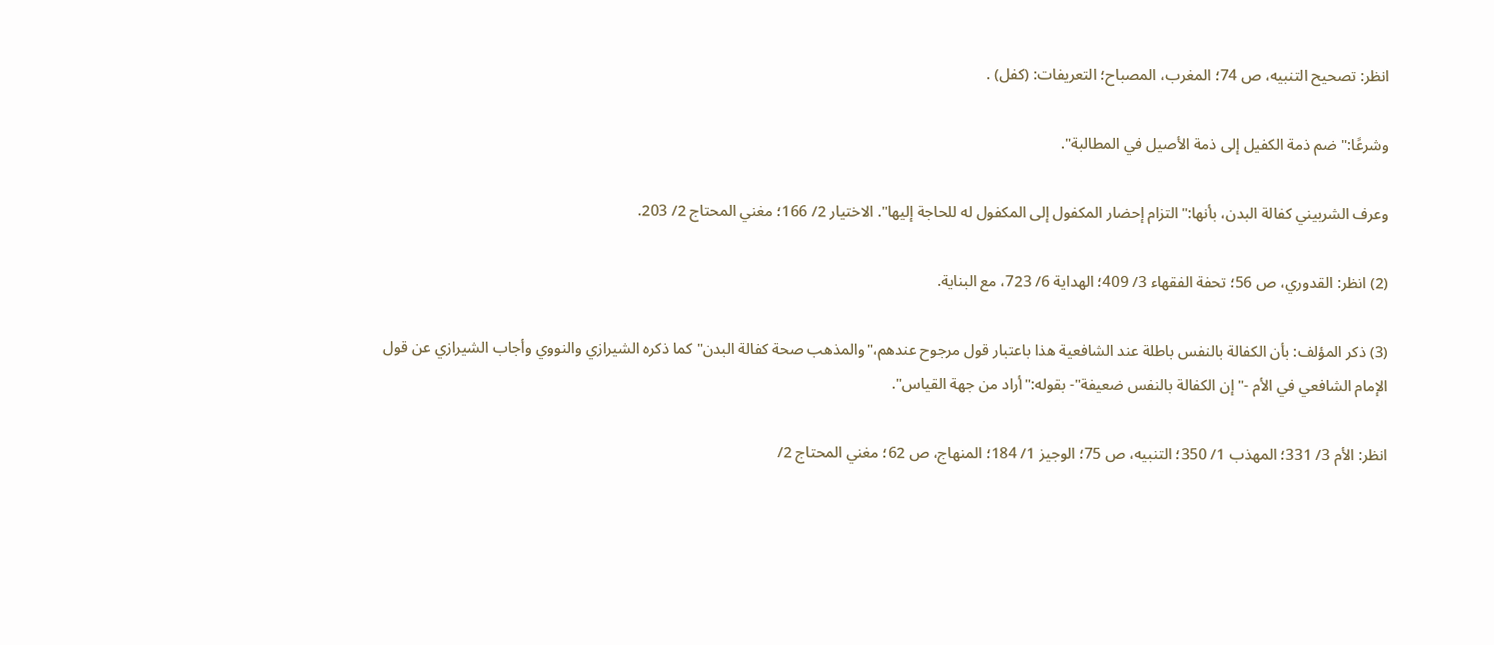انظر: تصحيح التنبيه، ص 74؛ المغرب، المصباح؛ التعريفات: (كفل) .

وشرعًا:"ضم ذمة الكفيل إلى ذمة الأصيل في المطالبة".

وعرف الشربيني كفالة البدن، بأنها:"التزام إحضار المكفول إلى المكفول له للحاجة إليها". الاختيار 2/ 166؛ مغني المحتاج 2/ 203.

(2) انظر: القدوري، ص 56؛ تحفة الفقهاء 3/ 409؛ الهداية 6/ 723، مع البناية.

(3) ذكر المؤلف: بأن الكفالة بالنفس باطلة عند الشافعية هذا باعتبار قول مرجوح عندهم،"والمذهب صحة كفالة البدن"كما ذكره الشيرازي والنووي وأجاب الشيرازي عن قول الإمام الشافعي في الأم -"إن الكفالة بالنفس ضعيفة"- بقوله:"أراد من جهة القياس".

انظر: الأم 3/ 331؛ المهذب 1/ 350؛ التنبيه، ص 75؛ الوجيز 1/ 184؛ المنهاج، ص 62؛ مغني المحتاج 2/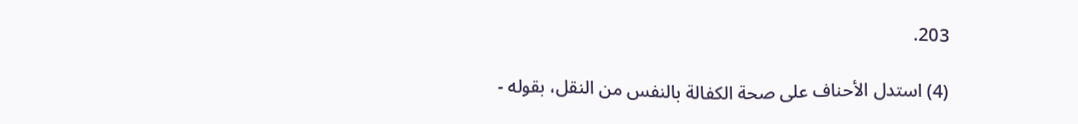203.

(4) استدل الأحناف على صحة الكفالة بالنفس من النقل، بقوله -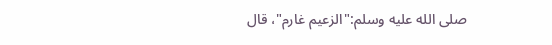صلى الله عليه وسلم:"الزعيم غارم"، قال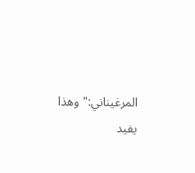المرغيناني:"وهذا يفيد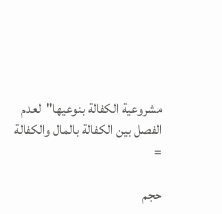مشروعية الكفالة بنوعيها"لعدم الفصل بين الكفالة بالمال والكفالة =

حجم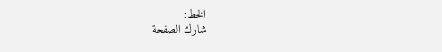الخط:
شارك الصفحة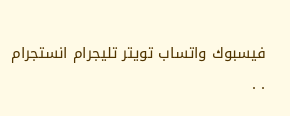فيسبوك واتساب تويتر تليجرام انستجرام
. .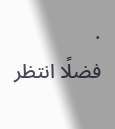.
فضلًا انتظر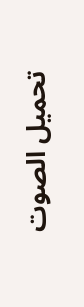تحميل الصوت